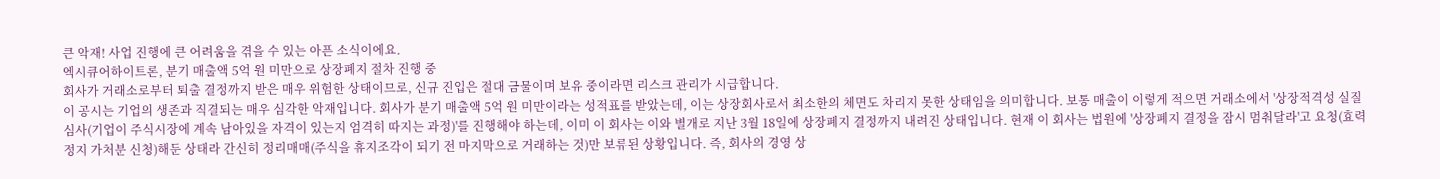큰 악재! 사업 진행에 큰 어려움을 겪을 수 있는 아픈 소식이에요.
엑시큐어하이트론, 분기 매출액 5억 원 미만으로 상장폐지 절차 진행 중
회사가 거래소로부터 퇴출 결정까지 받은 매우 위험한 상태이므로, 신규 진입은 절대 금물이며 보유 중이라면 리스크 관리가 시급합니다.
이 공시는 기업의 생존과 직결되는 매우 심각한 악재입니다. 회사가 분기 매출액 5억 원 미만이라는 성적표를 받았는데, 이는 상장회사로서 최소한의 체면도 차리지 못한 상태임을 의미합니다. 보통 매출이 이렇게 적으면 거래소에서 '상장적격성 실질심사(기업이 주식시장에 계속 남아있을 자격이 있는지 엄격히 따지는 과정)'를 진행해야 하는데, 이미 이 회사는 이와 별개로 지난 3월 18일에 상장폐지 결정까지 내려진 상태입니다. 현재 이 회사는 법원에 '상장폐지 결정을 잠시 멈춰달라'고 요청(효력정지 가처분 신청)해둔 상태라 간신히 정리매매(주식을 휴지조각이 되기 전 마지막으로 거래하는 것)만 보류된 상황입니다. 즉, 회사의 경영 상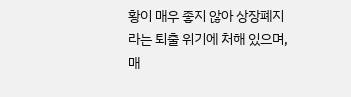황이 매우 좋지 않아 상장폐지라는 퇴출 위기에 처해 있으며, 매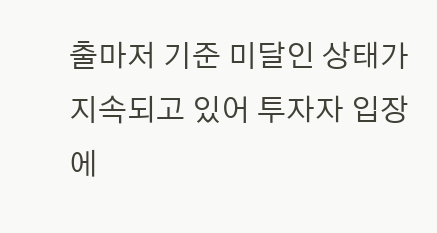출마저 기준 미달인 상태가 지속되고 있어 투자자 입장에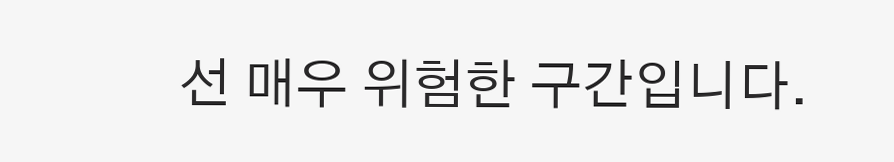선 매우 위험한 구간입니다.